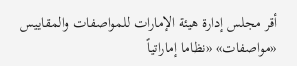أقر مجلس إدارة هيئة الإمارات للمواصفات والمقاييس «مواصفات» «نظاما إماراتياً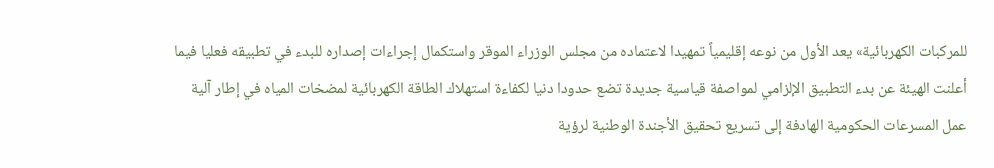للمركبات الكهربائية» يعد الأول من نوعه إقليمياً تمهيدا لاعتماده من مجلس الوزراء الموقر واستكمال إجراءات إصداره للبدء في تطبيقه فعليا فيما أعلنت الهيئة عن بدء التطبيق الإلزامي لمواصفة قياسية جديدة تضع حدودا دنيا لكفاءة استهلاك الطاقة الكهربائية لمضخات المياه في إطار آلية عمل المسرعات الحكومية الهادفة إلى تسريع تحقيق الأجندة الوطنية لرؤية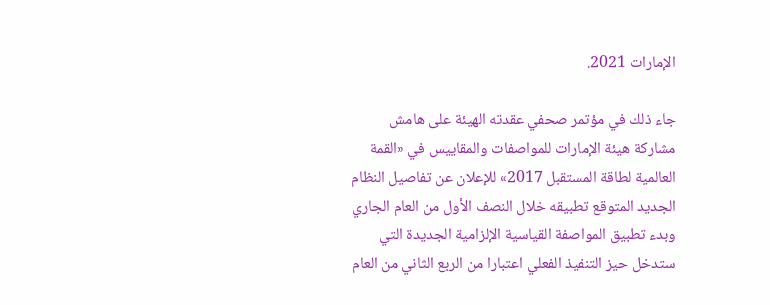الإمارات 2021.

جاء ذلك في مؤتمر صحفي عقدته الهيئة على هامش مشاركة هيئة الإمارات للمواصفات والمقاييس في «القمة العالمية لطاقة المستقبل 2017» للإعلان عن تفاصيل النظام الجديد المتوقع تطبيقه خلال النصف الأول من العام الجاري وبدء تطبيق المواصفة القياسية الإلزامية الجديدة التي ستدخل حيز التنفيذ الفعلي اعتبارا من الربع الثاني من العام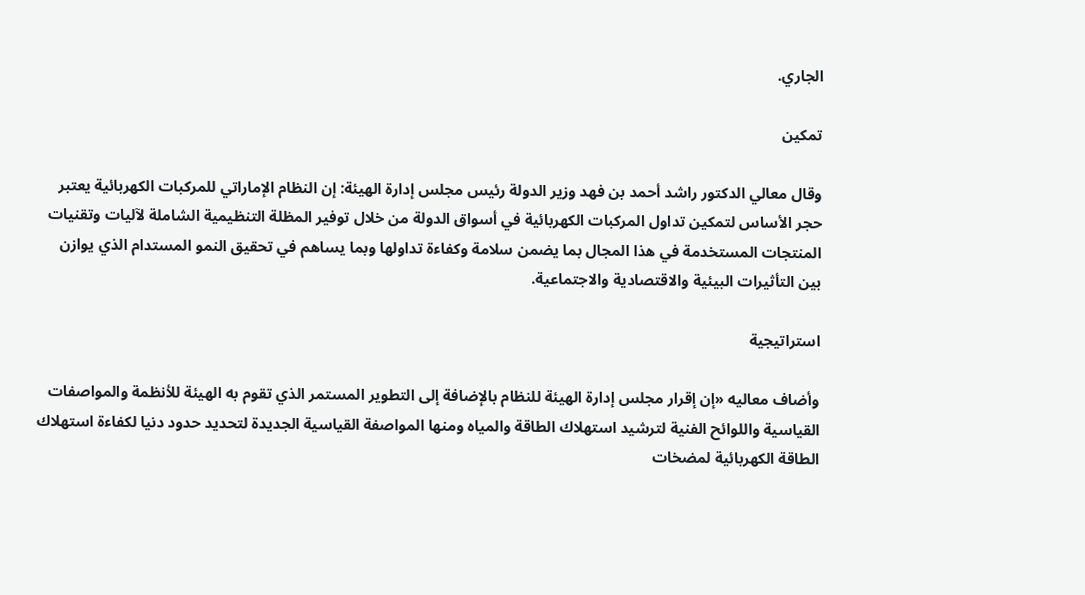الجاري.

تمكين

وقال معالي الدكتور راشد أحمد بن فهد وزير الدولة رئيس مجلس إدارة الهيئة: إن النظام الإماراتي للمركبات الكهربائية يعتبر حجر الأساس لتمكين تداول المركبات الكهربائية في أسواق الدولة من خلال توفير المظلة التنظيمية الشاملة لآليات وتقنيات المنتجات المستخدمة في هذا المجال بما يضمن سلامة وكفاءة تداولها وبما يساهم في تحقيق النمو المستدام الذي يوازن بين التأثيرات البيئية والاقتصادية والاجتماعية.

استراتيجية

وأضاف معاليه «إن إقرار مجلس إدارة الهيئة للنظام بالإضافة إلى التطوير المستمر الذي تقوم به الهيئة للأنظمة والمواصفات القياسية واللوائح الفنية لترشيد استهلاك الطاقة والمياه ومنها المواصفة القياسية الجديدة لتحديد حدود دنيا لكفاءة استهلاك الطاقة الكهربائية لمضخات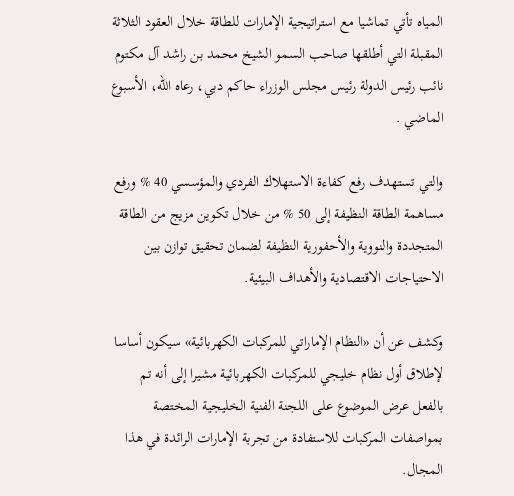المياه تأتي تماشيا مع استراتيجية الإمارات للطاقة خلال العقود الثلاثة المقبلة التي أطلقها صاحب السمو الشيخ محمد بن راشد آل مكتوم نائب رئيس الدولة رئيس مجلس الوزراء حاكم دبي، رعاه الله، الأسبوع الماضي .

والتي تستهدف رفع كفاءة الاستهلاك الفردي والمؤسسي 40 % ورفع مساهمة الطاقة النظيفة إلى 50 % من خلال تكوين مزيج من الطاقة المتجددة والنووية والأحفورية النظيفة لضمان تحقيق توازن بين الاحتياجات الاقتصادية والأهداف البيئية.

وكشف عن أن «النظام الإماراتي للمركبات الكهربائية» سيكون أساسا لإطلاق أول نظام خليجي للمركبات الكهربائية مشيرا إلى أنه تم بالفعل عرض الموضوع على اللجنة الفنية الخليجية المختصة بمواصفات المركبات للاستفادة من تجربة الإمارات الرائدة في هذا المجال.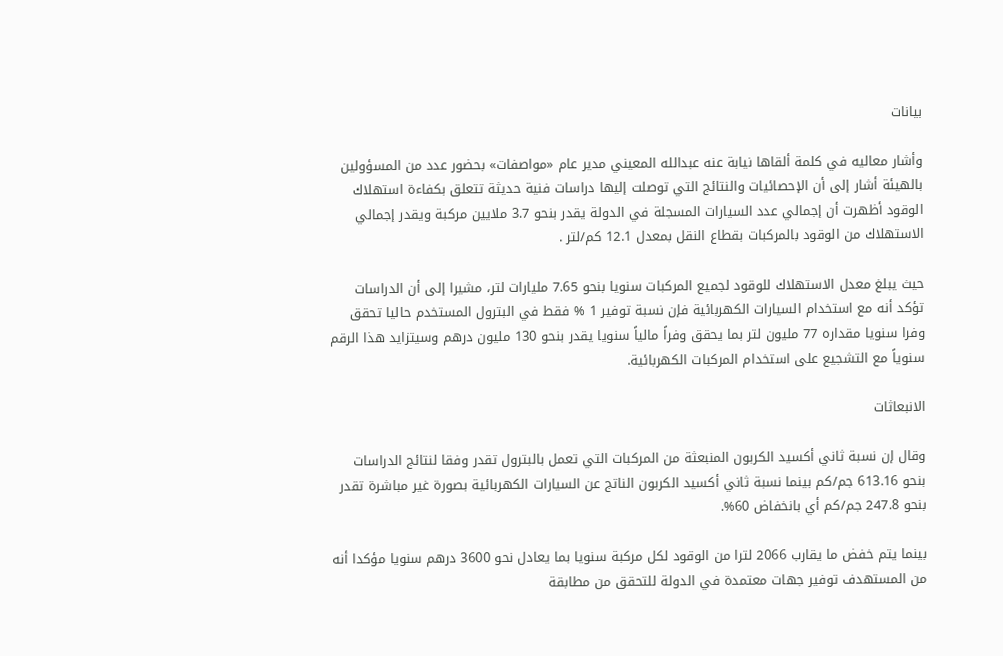بيانات

وأشار معاليه في كلمة ألقاها نيابة عنه عبدالله المعيني مدير عام «مواصفات» بحضور عدد من المسؤولين بالهيئة أشار إلى أن الإحصائيات والنتائج التي توصلت إليها دراسات فنية حديثة تتعلق بكفاءة استهلاك الوقود أظهرت أن إجمالي عدد السيارات المسجلة في الدولة يقدر بنحو 3.7 ملايين مركبة ويقدر إجمالي الاستهلاك من الوقود بالمركبات بقطاع النقل بمعدل 12.1 كم/لتر .

حيث يبلغ معدل الاستهلاك للوقود لجميع المركبات سنويا بنحو 7.65 مليارات لتر، مشيرا إلى أن الدراسات تؤكد أنه مع استخدام السيارات الكهربائية فإن نسبة توفير 1 % فقط في البترول المستخدم حاليا تحقق وفرا سنويا مقداره 77 مليون لتر بما يحقق وفراً مالياً سنويا يقدر بنحو 130 مليون درهم وسيتزايد هذا الرقم سنوياً مع التشجيع على استخدام المركبات الكهربائية.

الانبعاثات

وقال إن نسبة ثاني أكسيد الكربون المنبعثة من المركبات التي تعمل بالبترول تقدر وفقا لنتائج الدراسات بنحو 613.16 جم/كم بينما نسبة ثاني أكسيد الكربون الناتج عن السيارات الكهربائية بصورة غير مباشرة تقدر بنحو 247.8 جم/كم أي بانخفاض 60%.

بينما يتم خفض ما يقارب 2066 لترا من الوقود لكل مركبة سنويا بما يعادل نحو 3600 درهم سنويا مؤكدا أنه من المستهدف توفير جهات معتمدة في الدولة للتحقق من مطابقة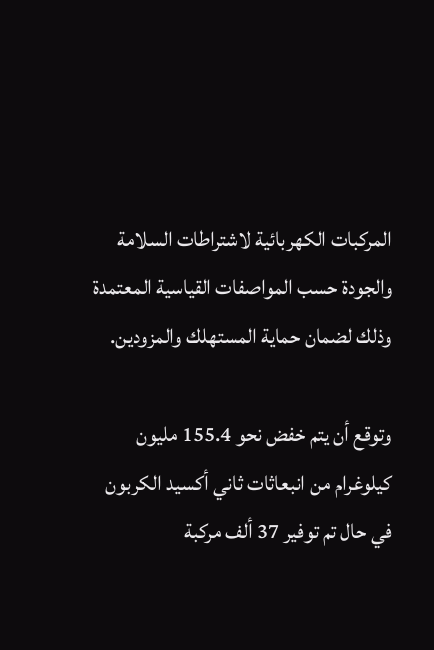المركبات الكهربائية لاشتراطات السلامة والجودة حسب المواصفات القياسية المعتمدة وذلك لضمان حماية المستهلك والمزودين.

وتوقع أن يتم خفض نحو 155.4 مليون كيلوغرام من انبعاثات ثاني أكسيد الكربون في حال تم توفير 37 ألف مركبة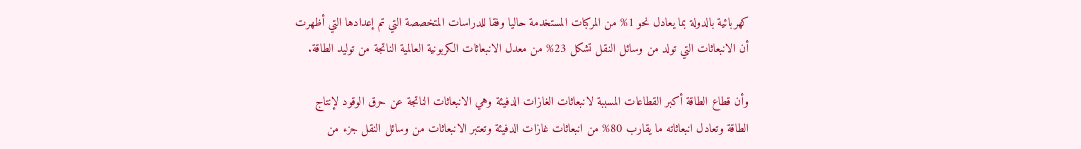كهربائية بالدولة بما يعادل نحو 1% من المركبات المستخدمة حاليا وفقا للدراسات المتخصصة التي تم إعدادها التي أظهرت أن الانبعاثات التي تولد من وسائل النقل تشكل 23% من معدل الانبعاثات الكربونية العالمية الناتجة من توليد الطاقة.

وأن قطاع الطاقة أكبر القطاعات المسببة لانبعاثات الغازات الدفيئة وهي الانبعاثات الناتجة عن حرق الوقود لإنتاج الطاقة وتعادل انبعاثاته ما يقارب 80% من انبعاثات غازات الدفيئة وتعتبر الانبعاثات من وسائل النقل جزء من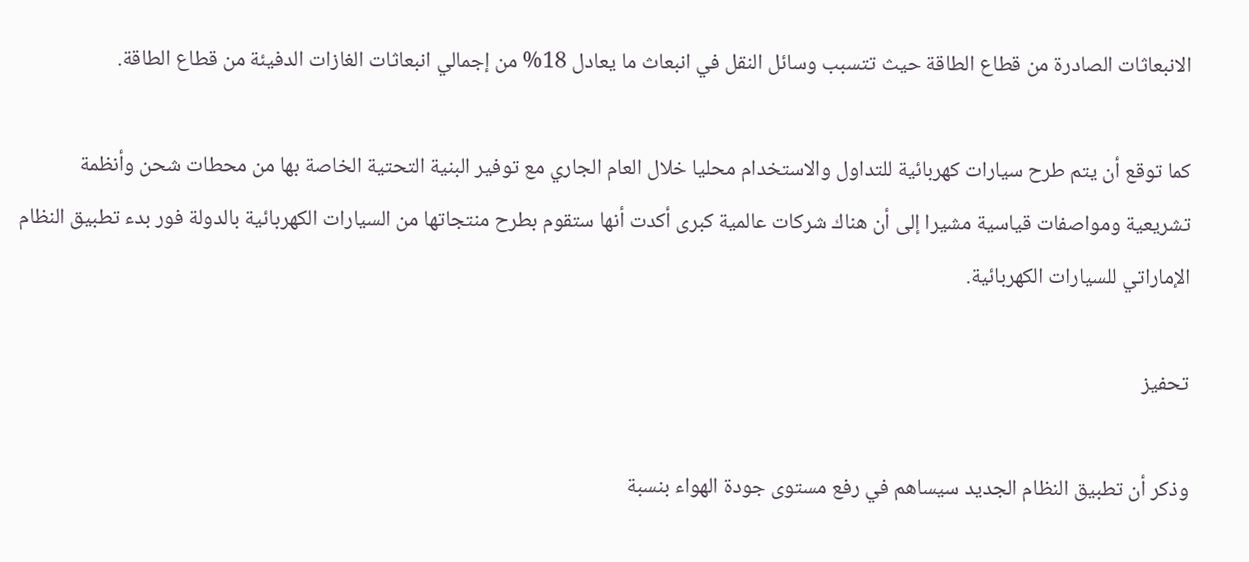الانبعاثات الصادرة من قطاع الطاقة حيث تتسبب وسائل النقل في انبعاث ما يعادل 18% من إجمالي انبعاثات الغازات الدفيئة من قطاع الطاقة.

كما توقع أن يتم طرح سيارات كهربائية للتداول والاستخدام محليا خلال العام الجاري مع توفير البنية التحتية الخاصة بها من محطات شحن وأنظمة تشريعية ومواصفات قياسية مشيرا إلى أن هناك شركات عالمية كبرى أكدت أنها ستقوم بطرح منتجاتها من السيارات الكهربائية بالدولة فور بدء تطبيق النظام الإماراتي للسيارات الكهربائية.

تحفيز

وذكر أن تطبيق النظام الجديد سيساهم في رفع مستوى جودة الهواء بنسبة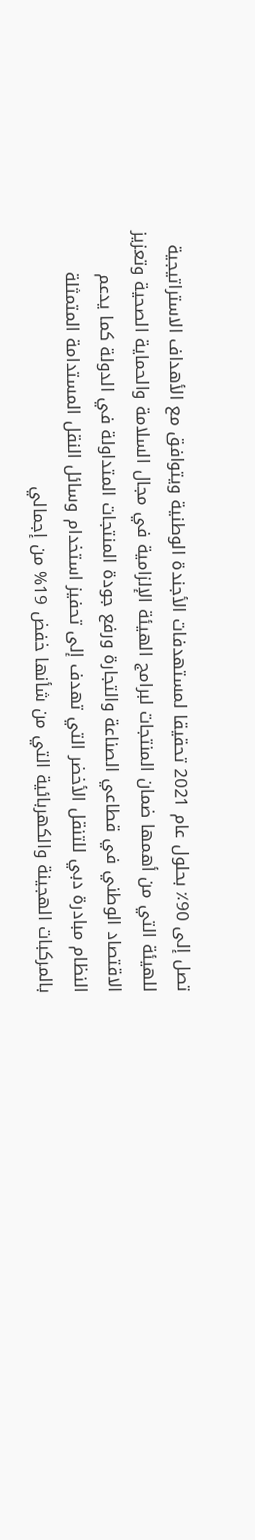تصل إلى 90٪ بحلول عام 2021 تحقيقا لمستهدفات الأجندة الوطنية ويتوافق مع الأهداف الاستراتيجية للهيئة التي من أهمها ضمان المنتجات لبرامج الهيئة الإلزامية في مجال السلامة والحماية الصحية وتعزيز الاقتصاد الوطني في قطاعي الصناعة والتجارة ورفع جودة المنتجات المتداولة في الدولة كما يدعم النظام مبادرة دبي للتنقل الأخضر التي تهدف إلى تحفيز استخدام وسائل النقل المستدامة المتمثلة بالمركبات الهجينة والكهربائية التي من شأنها خفض 19% من إجمالي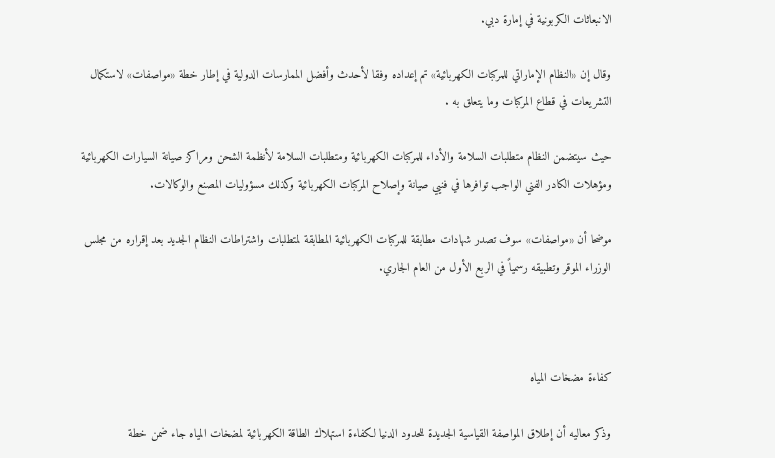الانبعاثات الكربونية في إمارة دبي.

وقال إن «النظام الإماراتي للمركبات الكهربائية» تم إعداده وفقا لأحدث وأفضل الممارسات الدولية في إطار خطة «مواصفات» لاستكمال التشريعات في قطاع المركبات وما يتعلق به .

حيث سيتضمن النظام متطلبات السلامة والأداء للمركبات الكهربائية ومتطلبات السلامة لأنظمة الشحن ومراكز صيانة السيارات الكهربائية ومؤهلات الكادر الفني الواجب توافرها في فنيي صيانة وإصلاح المركبات الكهربائية وكذلك مسؤوليات المصنع والوكالات.

موضحا أن «مواصفات» سوف تصدر شهادات مطابقة للمركبات الكهربائية المطابقة لمتطلبات واشتراطات النظام الجديد بعد إقراره من مجلس الوزراء الموقر وتطبيقه رسمياً في الربع الأول من العام الجاري.



كفاءة مضخات المياه

وذكر معاليه أن إطلاق المواصفة القياسية الجديدة للحدود الدنيا لكفاءة استهلاك الطاقة الكهربائية لمضخات المياه جاء ضمن خطة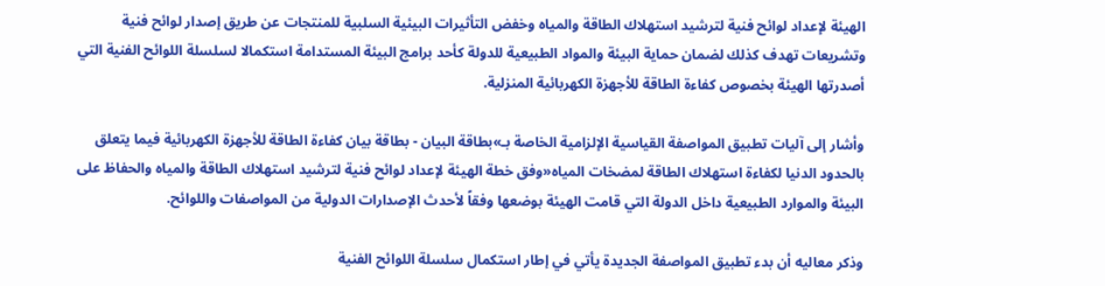الهيئة لإعداد لوائح فنية لترشيد استهلاك الطاقة والمياه وخفض التأثيرات البيئية السلبية للمنتجات عن طريق إصدار لوائح فنية وتشريعات تهدف كذلك لضمان حماية البيئة والمواد الطبيعية للدولة كأحد برامج البيئة المستدامة استكمالا لسلسلة اللوائح الفنية التي أصدرتها الهيئة بخصوص كفاءة الطاقة للأجهزة الكهربائية المنزلية.

وأشار إلى آليات تطبيق المواصفة القياسية الإلزامية الخاصة بـ»بطاقة البيان - بطاقة بيان كفاءة الطاقة للأجهزة الكهربائية فيما يتعلق بالحدود الدنيا لكفاءة استهلاك الطاقة لمضخات المياه«وفق خطة الهيئة لإعداد لوائح فنية لترشيد استهلاك الطاقة والمياه والحفاظ على البيئة والموارد الطبيعية داخل الدولة التي قامت الهيئة بوضعها وفقاً لأحدث الإصدارات الدولية من المواصفات واللوائح.

وذكر معاليه أن بدء تطبيق المواصفة الجديدة يأتي في إطار استكمال سلسلة اللوائح الفنية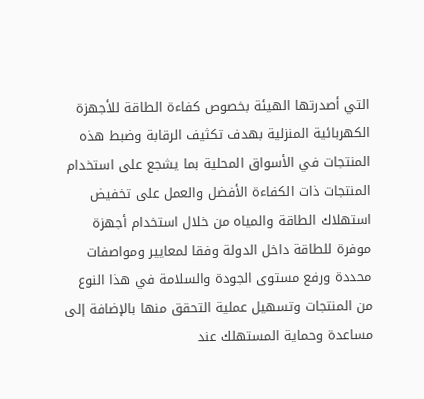التي أصدرتها الهيئة بخصوص كفاءة الطاقة للأجهزة الكهربائية المنزلية بهدف تكثيف الرقابة وضبط هذه المنتجات في الأسواق المحلية بما يشجع على استخدام المنتجات ذات الكفاءة الأفضل والعمل على تخفيض استهلاك الطاقة والمياه من خلال استخدام أجهزة موفرة للطاقة داخل الدولة وفقا لمعايير ومواصفات محددة ورفع مستوى الجودة والسلامة في هذا النوع من المنتجات وتسهيل عملية التحقق منها بالإضافة إلى مساعدة وحماية المستهلك عند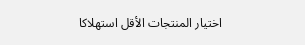اختيار المنتجات الأقل استهلاكا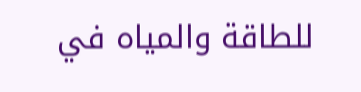للطاقة والمياه في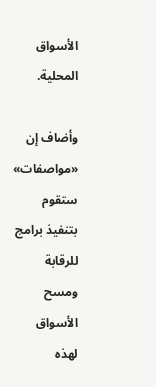الأسواق المحلية.

وأضاف إن «مواصفات» ستقوم بتنفيذ برامج للرقابة ومسح الأسواق لهذه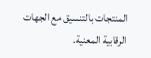المنتجات بالتنسيق مع الجهات الرقابية المعنية.